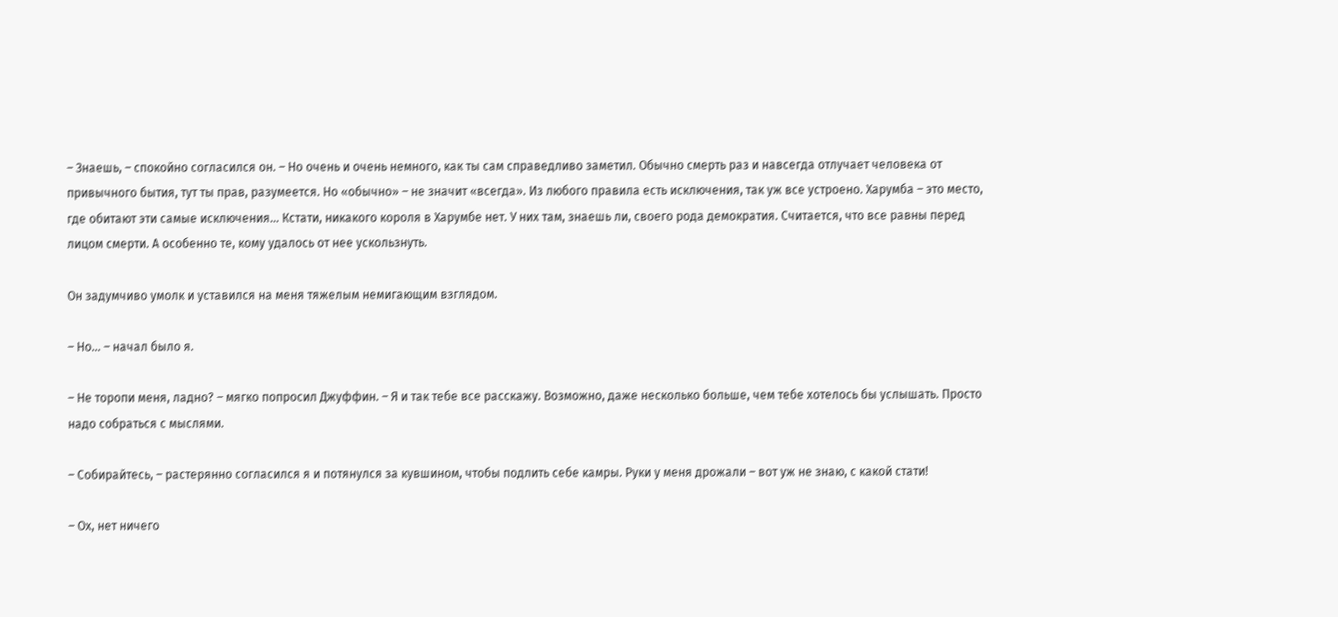– Знаешь, – спокойно согласился он. – Но очень и очень немного, как ты сам справедливо заметил. Обычно смерть раз и навсегда отлучает человека от привычного бытия, тут ты прав, разумеется. Но «обычно» – не значит «всегда». Из любого правила есть исключения, так уж все устроено. Харумба – это место, где обитают эти самые исключения… Кстати, никакого короля в Харумбе нет. У них там, знаешь ли, своего рода демократия. Считается, что все равны перед лицом смерти. А особенно те, кому удалось от нее ускользнуть.

Он задумчиво умолк и уставился на меня тяжелым немигающим взглядом.

– Но… – начал было я.

– Не торопи меня, ладно? – мягко попросил Джуффин. – Я и так тебе все расскажу. Возможно, даже несколько больше, чем тебе хотелось бы услышать. Просто надо собраться с мыслями.

– Собирайтесь, – растерянно согласился я и потянулся за кувшином, чтобы подлить себе камры. Руки у меня дрожали – вот уж не знаю, с какой стати!

– Ох, нет ничего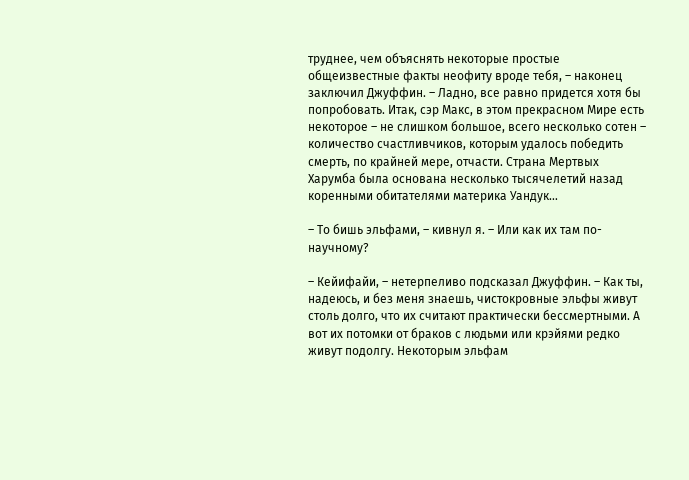труднее, чем объяснять некоторые простые общеизвестные факты неофиту вроде тебя, – наконец заключил Джуффин. – Ладно, все равно придется хотя бы попробовать. Итак, сэр Макс, в этом прекрасном Мире есть некоторое – не слишком большое, всего несколько сотен – количество счастливчиков, которым удалось победить смерть, по крайней мере, отчасти. Страна Мертвых Харумба была основана несколько тысячелетий назад коренными обитателями материка Уандук…

– То бишь эльфами, – кивнул я. – Или как их там по-научному?

– Кейифайи, – нетерпеливо подсказал Джуффин. – Как ты, надеюсь, и без меня знаешь, чистокровные эльфы живут столь долго, что их считают практически бессмертными. А вот их потомки от браков с людьми или крэйями редко живут подолгу. Некоторым эльфам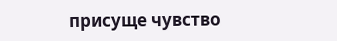присуще чувство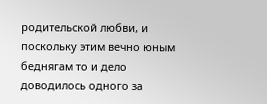родительской любви, и поскольку этим вечно юным беднягам то и дело доводилось одного за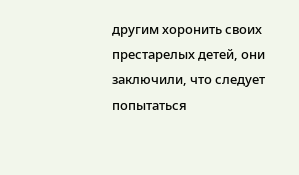другим хоронить своих престарелых детей, они заключили, что следует попытаться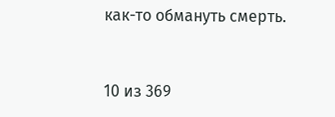как-то обмануть смерть.



10 из 369